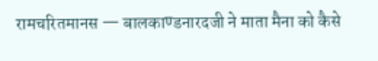रामचरितमानस — बालकाण्डनारदजी ने माता मैना को कैसे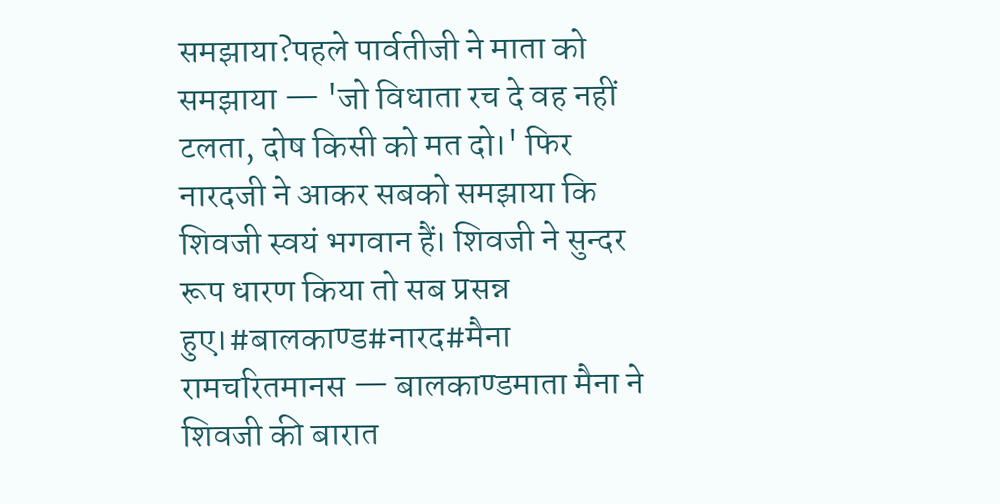समझाया?पहले पार्वतीजी ने माता को समझाया — 'जो विधाता रच दे वह नहीं टलता, दोष किसी को मत दो।' फिर नारदजी ने आकर सबको समझाया कि शिवजी स्वयं भगवान हैं। शिवजी ने सुन्दर रूप धारण किया तो सब प्रसन्न हुए।#बालकाण्ड#नारद#मैना
रामचरितमानस — बालकाण्डमाता मैना ने शिवजी की बारात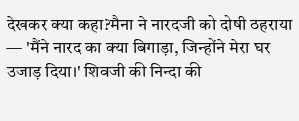देखकर क्या कहा?मैना ने नारदजी को दोषी ठहराया — 'मैंने नारद का क्या बिगाड़ा, जिन्होंने मेरा घर उजाड़ दिया।' शिवजी की निन्दा की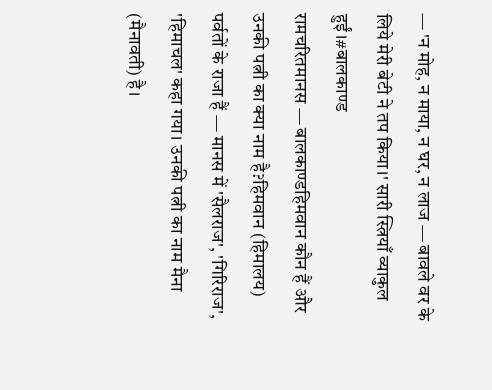— 'न मोह, न माया, न घर, न लाज — बावले वर के लिये मेरी बेटी ने तप किया।' सारी स्त्रियाँ व्याकुल हुईं।#बालकाण्ड
रामचरितमानस — बालकाण्डहिमवान कौन हैं और उनकी पत्नी का क्या नाम है?हिमवान (हिमालय) पर्वतों के राजा हैं — मानस में 'सैलराज', 'गिरिराज', 'हिमाचल' कहा गया। उनकी पत्नी का नाम मैना (मैनावती) है।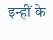इन्हीं के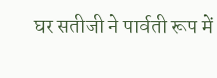घर सतीजी ने पार्वती रूप में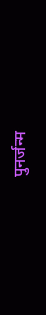पुनर्जन्म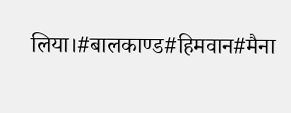लिया।#बालकाण्ड#हिमवान#मैना